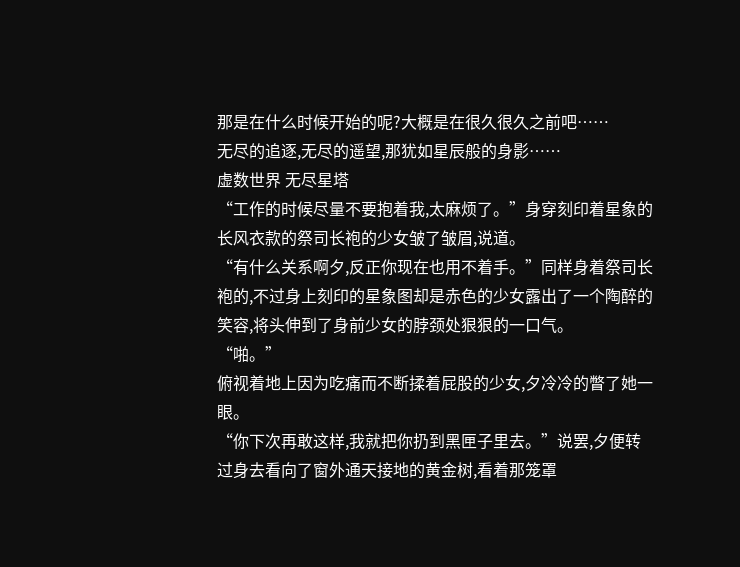那是在什么时候开始的呢?大概是在很久很久之前吧……
无尽的追逐,无尽的遥望,那犹如星辰般的身影……
虚数世界 无尽星塔
“工作的时候尽量不要抱着我,太麻烦了。”身穿刻印着星象的长风衣款的祭司长袍的少女皱了皱眉,说道。
“有什么关系啊夕,反正你现在也用不着手。”同样身着祭司长袍的,不过身上刻印的星象图却是赤色的少女露出了一个陶醉的笑容,将头伸到了身前少女的脖颈处狠狠的一口气。
“啪。”
俯视着地上因为吃痛而不断揉着屁股的少女,夕冷冷的瞥了她一眼。
“你下次再敢这样,我就把你扔到黑匣子里去。”说罢,夕便转过身去看向了窗外通天接地的黄金树,看着那笼罩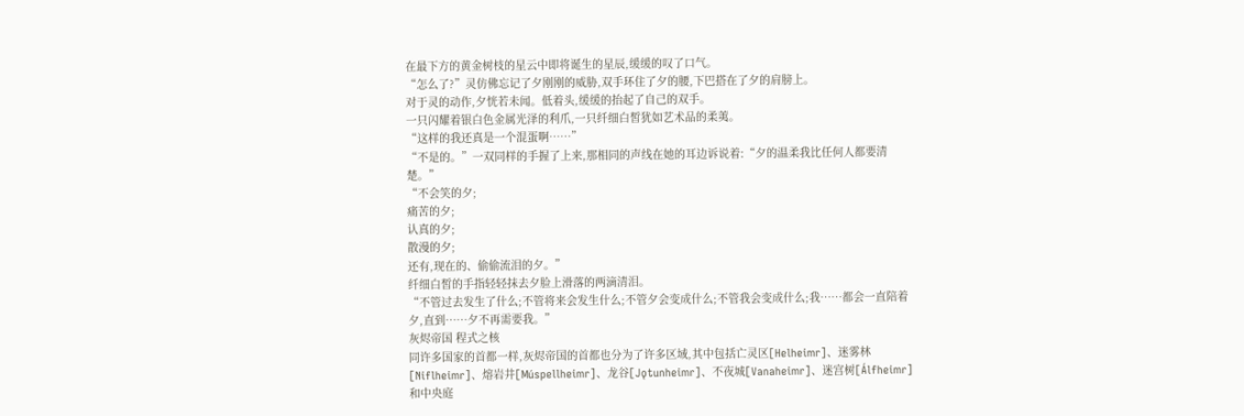在最下方的黄金树枝的星云中即将诞生的星辰,缓缓的叹了口气。
“怎么了?”灵仿佛忘记了夕刚刚的威胁,双手环住了夕的腰,下巴搭在了夕的肩膀上。
对于灵的动作,夕恍若未闻。低着头,缓缓的抬起了自己的双手。
一只闪耀着银白色金属光泽的利爪,一只纤细白皙犹如艺术品的柔荑。
“这样的我还真是一个混蛋啊……”
“不是的。”一双同样的手握了上来,那相同的声线在她的耳边诉说着:“夕的温柔我比任何人都要清楚。”
“不会笑的夕;
痛苦的夕;
认真的夕;
散漫的夕;
还有,现在的、偷偷流泪的夕。”
纤细白皙的手指轻轻抹去夕脸上滑落的两滴清泪。
“不管过去发生了什么;不管将来会发生什么;不管夕会变成什么;不管我会变成什么;我……都会一直陪着夕,直到……夕不再需要我。”
灰烬帝国 程式之核
同许多国家的首都一样,灰烬帝国的首都也分为了许多区域,其中包括亡灵区[Helheimr]、迷雾林[Niflheimr]、熔岩井[Múspellheimr]、龙谷[Jǫtunheimr]、不夜城[Vanaheimr]、迷宫树[Álfheimr]和中央庭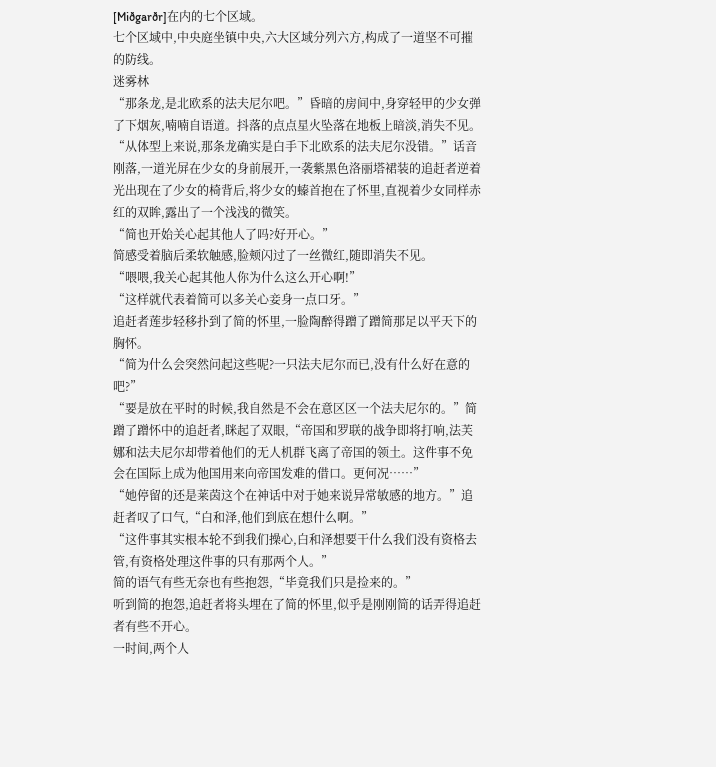[Miðgarðr]在内的七个区域。
七个区域中,中央庭坐镇中央,六大区域分列六方,构成了一道坚不可摧的防线。
迷雾林
“那条龙,是北欧系的法夫尼尔吧。”昏暗的房间中,身穿轻甲的少女弹了下烟灰,喃喃自语道。抖落的点点星火坠落在地板上暗淡,消失不见。
“从体型上来说,那条龙确实是白手下北欧系的法夫尼尔没错。”话音刚落,一道光屏在少女的身前展开,一袭紫黑色洛丽塔裙装的追赶者逆着光出现在了少女的椅背后,将少女的螓首抱在了怀里,直视着少女同样赤红的双眸,露出了一个浅浅的微笑。
“简也开始关心起其他人了吗?好开心。”
简感受着脑后柔软触感,脸颊闪过了一丝微红,随即消失不见。
“喂喂,我关心起其他人你为什么这么开心啊!”
“这样就代表着简可以多关心妾身一点口牙。”
追赶者莲步轻移扑到了简的怀里,一脸陶醉得蹭了蹭简那足以平天下的胸怀。
“简为什么会突然问起这些呢?一只法夫尼尔而已,没有什么好在意的吧?”
“要是放在平时的时候,我自然是不会在意区区一个法夫尼尔的。”简蹭了蹭怀中的追赶者,眯起了双眼,“帝国和罗联的战争即将打响,法芙娜和法夫尼尔却带着他们的无人机群飞离了帝国的领土。这件事不免会在国际上成为他国用来向帝国发难的借口。更何况……”
“她停留的还是莱茵这个在神话中对于她来说异常敏感的地方。”追赶者叹了口气,“白和泽,他们到底在想什么啊。”
“这件事其实根本轮不到我们操心,白和泽想要干什么我们没有资格去管,有资格处理这件事的只有那两个人。”
简的语气有些无奈也有些抱怨,“毕竟我们只是捡来的。”
听到简的抱怨,追赶者将头埋在了简的怀里,似乎是刚刚简的话弄得追赶者有些不开心。
一时间,两个人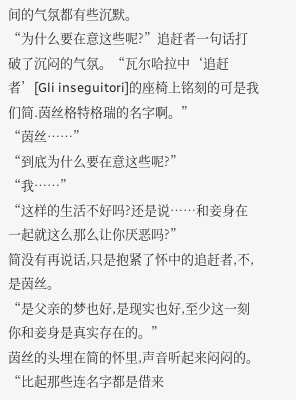间的气氛都有些沉默。
“为什么要在意这些呢?”追赶者一句话打破了沉闷的气氛。“瓦尔哈拉中‘追赶者’[Gli inseguitori]的座椅上铭刻的可是我们简.茵丝格特格瑞的名字啊。”
“茵丝……”
“到底为什么要在意这些呢?”
“我……”
“这样的生活不好吗?还是说……和妾身在一起就这么那么让你厌恶吗?”
简没有再说话,只是抱紧了怀中的追赶者,不,是茵丝。
“是父亲的梦也好,是现实也好,至少这一刻你和妾身是真实存在的。”
茵丝的头埋在简的怀里,声音听起来闷闷的。
“比起那些连名字都是借来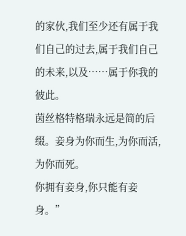的家伙,我们至少还有属于我们自己的过去,属于我们自己的未来,以及……属于你我的彼此。
茵丝格特格瑞永远是简的后缀。妾身为你而生,为你而活,为你而死。
你拥有妾身,你只能有妾身。”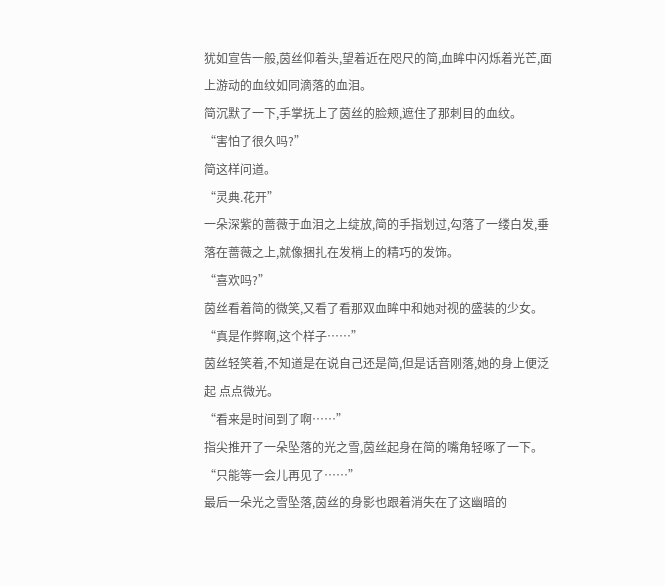犹如宣告一般,茵丝仰着头,望着近在咫尺的简,血眸中闪烁着光芒,面上游动的血纹如同滴落的血泪。
简沉默了一下,手掌抚上了茵丝的脸颊,遮住了那刺目的血纹。
“害怕了很久吗?”
简这样问道。
“灵典.花开”
一朵深紫的蔷薇于血泪之上绽放,简的手指划过,勾落了一缕白发,垂落在蔷薇之上,就像捆扎在发梢上的精巧的发饰。
“喜欢吗?”
茵丝看着简的微笑,又看了看那双血眸中和她对视的盛装的少女。
“真是作弊啊,这个样子……”
茵丝轻笑着,不知道是在说自己还是简,但是话音刚落,她的身上便泛起 点点微光。
“看来是时间到了啊……”
指尖推开了一朵坠落的光之雪,茵丝起身在简的嘴角轻啄了一下。
“只能等一会儿再见了……”
最后一朵光之雪坠落,茵丝的身影也跟着消失在了这幽暗的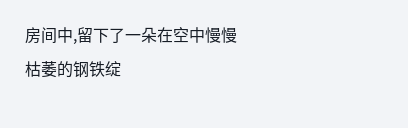房间中,留下了一朵在空中慢慢枯萎的钢铁绽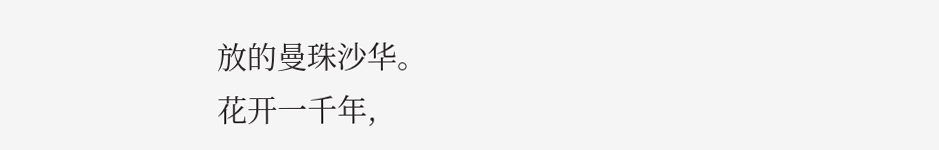放的曼珠沙华。
花开一千年,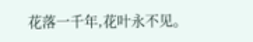花落一千年,花叶永不见。